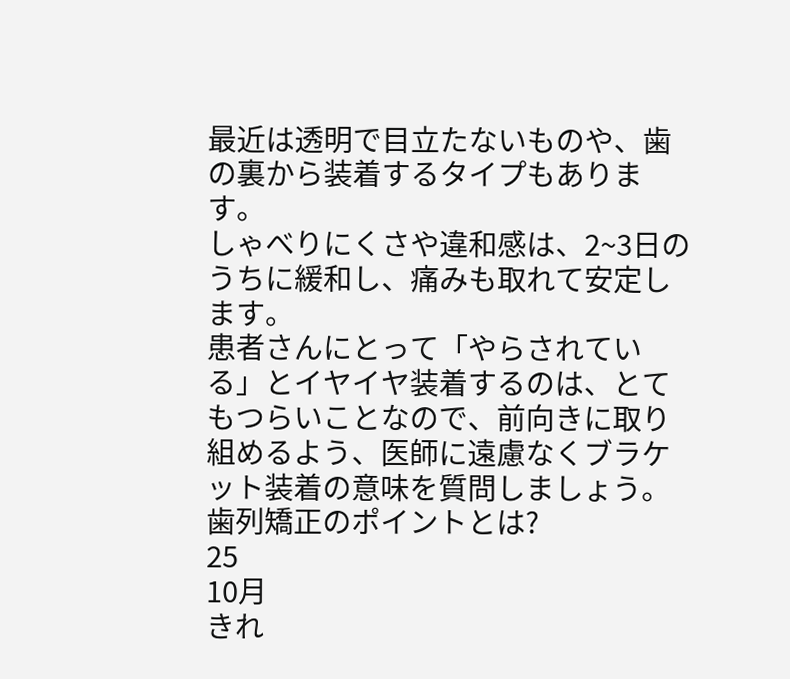最近は透明で目立たないものや、歯の裏から装着するタイプもあります。
しゃべりにくさや違和感は、2~3日のうちに緩和し、痛みも取れて安定します。
患者さんにとって「やらされている」とイヤイヤ装着するのは、とてもつらいことなので、前向きに取り組めるよう、医師に遠慮なくブラケット装着の意味を質問しましょう。
歯列矯正のポイントとは?
25
10月
きれ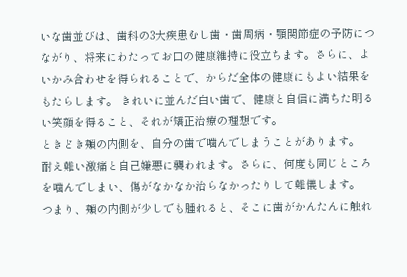いな歯並びは、歯科の3大疾患むし歯・歯周病・顎関節症の予防につながり、将来にわたってお口の健康維持に役立ちます。さらに、よいかみ合わせを得られることで、からだ全体の健康にもよい結果をもたらします。 きれいに並んだ白い歯で、健康と自信に満ちた明るい笑顔を得ること、それが矯正治療の理想です。
ときどき頬の内側を、自分の歯で噛んでしまうことがあります。
耐え難い激痛と自己嫌悪に襲われます。さらに、何度も同じところを噛んでしまい、傷がなかなか治らなかったりして難儀します。
つまり、頬の内側が少しでも腫れると、そこに歯がかんたんに触れ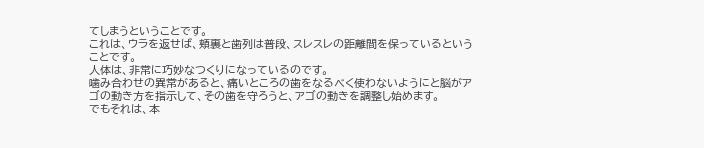てしまうということです。
これは、ウラを返せば、頬裏と歯列は普段、スレスレの距離間を保っているということです。
人体は、非常に巧妙なつくりになっているのです。
噛み合わせの異常があると、痛いところの歯をなるべく使わないようにと脳がアゴの動き方を指示して、その歯を守ろうと、アゴの動きを調整し始めます。
でもそれは、本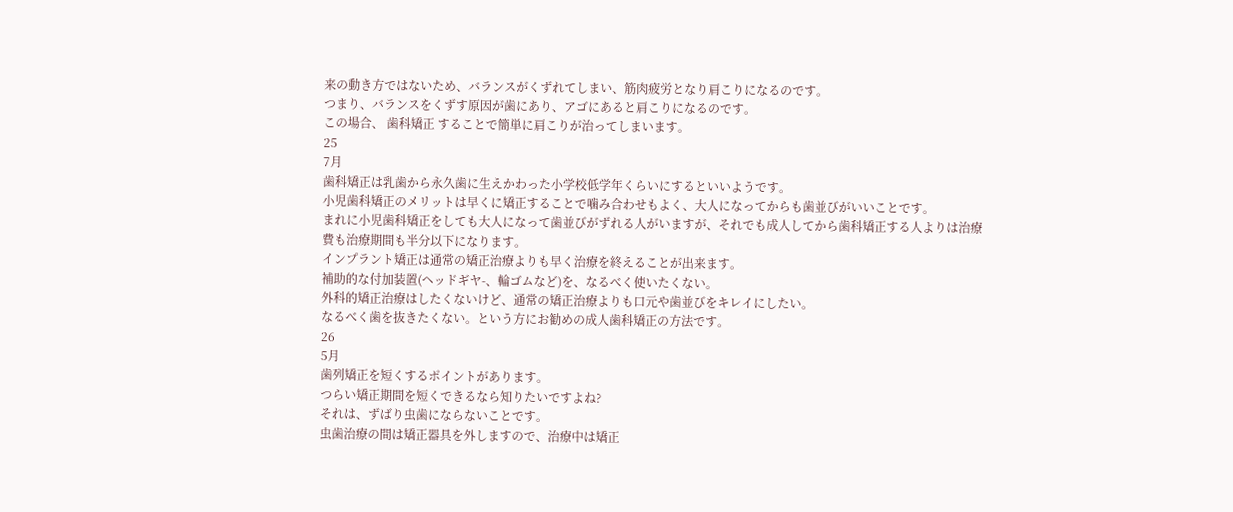来の動き方ではないため、バランスがくずれてしまい、筋肉疲労となり肩こりになるのです。
つまり、バランスをくずす原因が歯にあり、アゴにあると肩こりになるのです。
この場合、 歯科矯正 することで簡単に肩こりが治ってしまいます。
25
7月
歯科矯正は乳歯から永久歯に生えかわった小学校低学年くらいにするといいようです。
小児歯科矯正のメリットは早くに矯正することで噛み合わせもよく、大人になってからも歯並びがいいことです。
まれに小児歯科矯正をしても大人になって歯並びがずれる人がいますが、それでも成人してから歯科矯正する人よりは治療費も治療期間も半分以下になります。
インプラント矯正は通常の矯正治療よりも早く治療を終えることが出来ます。
補助的な付加装置(ヘッドギヤ-、輪ゴムなど)を、なるべく使いたくない。
外科的矯正治療はしたくないけど、通常の矯正治療よりも口元や歯並びをキレイにしたい。
なるべく歯を抜きたくない。という方にお勧めの成人歯科矯正の方法です。
26
5月
歯列矯正を短くするポイントがあります。
つらい矯正期間を短くできるなら知りたいですよね?
それは、ずばり虫歯にならないことです。
虫歯治療の間は矯正器具を外しますので、治療中は矯正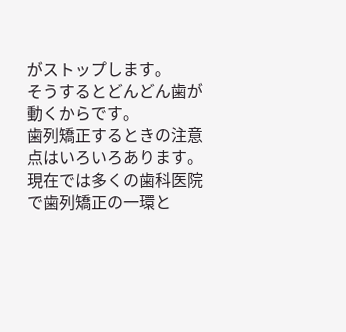がストップします。
そうするとどんどん歯が動くからです。
歯列矯正するときの注意点はいろいろあります。
現在では多くの歯科医院で歯列矯正の一環と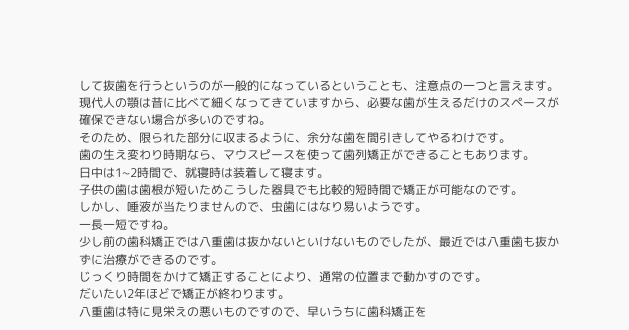して抜歯を行うというのが一般的になっているということも、注意点の一つと言えます。
現代人の顎は昔に比べて細くなってきていますから、必要な歯が生えるだけのスペースが確保できない場合が多いのですね。
そのため、限られた部分に収まるように、余分な歯を間引きしてやるわけです。
歯の生え変わり時期なら、マウスピースを使って歯列矯正ができることもあります。
日中は1~2時間で、就寝時は装着して寝ます。
子供の歯は歯根が短いためこうした器具でも比較的短時間で矯正が可能なのです。
しかし、唾液が当たりませんので、虫歯にはなり易いようです。
一長一短ですね。
少し前の歯科矯正では八重歯は抜かないといけないものでしたが、最近では八重歯も抜かずに治療ができるのです。
じっくり時間をかけて矯正することにより、通常の位置まで動かすのです。
だいたい2年ほどで矯正が終わります。
八重歯は特に見栄えの悪いものですので、早いうちに歯科矯正を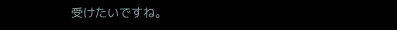受けたいですね。